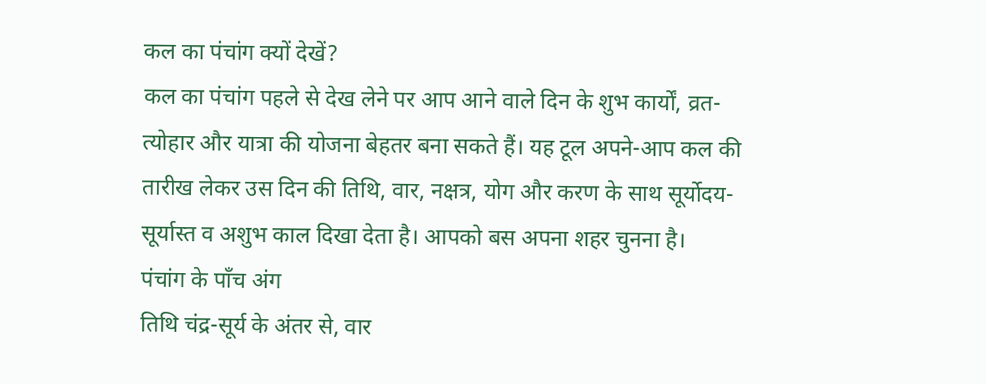कल का पंचांग क्यों देखें?
कल का पंचांग पहले से देख लेने पर आप आने वाले दिन के शुभ कार्यों, व्रत-त्योहार और यात्रा की योजना बेहतर बना सकते हैं। यह टूल अपने-आप कल की तारीख लेकर उस दिन की तिथि, वार, नक्षत्र, योग और करण के साथ सूर्योदय-सूर्यास्त व अशुभ काल दिखा देता है। आपको बस अपना शहर चुनना है।
पंचांग के पाँच अंग
तिथि चंद्र-सूर्य के अंतर से, वार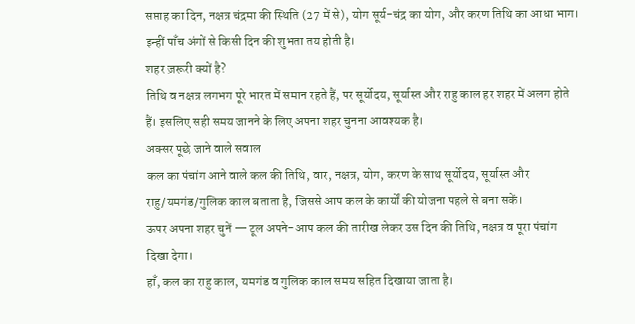सप्ताह का दिन, नक्षत्र चंद्रमा की स्थिति (27 में से), योग सूर्य-चंद्र का योग, और करण तिथि का आधा भाग। इन्हीं पाँच अंगों से किसी दिन की शुभता तय होती है।
शहर ज़रूरी क्यों है?
तिथि व नक्षत्र लगभग पूरे भारत में समान रहते हैं, पर सूर्योदय, सूर्यास्त और राहु काल हर शहर में अलग होते हैं। इसलिए सही समय जानने के लिए अपना शहर चुनना आवश्यक है।
अक्सर पूछे जाने वाले सवाल
कल का पंचांग आने वाले कल की तिथि, वार, नक्षत्र, योग, करण के साथ सूर्योदय, सूर्यास्त और राहु/यमगंड/गुलिक काल बताता है, जिससे आप कल के कार्यों की योजना पहले से बना सकें।
ऊपर अपना शहर चुनें — टूल अपने-आप कल की तारीख लेकर उस दिन की तिथि, नक्षत्र व पूरा पंचांग दिखा देगा।
हाँ, कल का राहु काल, यमगंड व गुलिक काल समय सहित दिखाया जाता है।